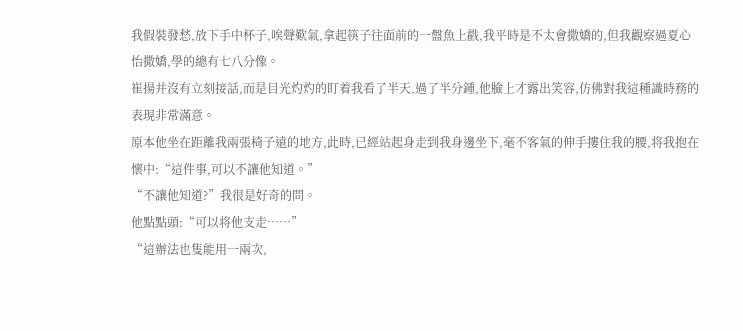我假裝發愁,放下手中杯子,唉聲歎氣,拿起筷子往面前的一盤魚上戳,我平時是不太會撒嬌的,但我觀察過夏心怡撒嬌,學的總有七八分像。
崔揚并沒有立刻接話,而是目光灼灼的盯着我看了半天,過了半分鍾,他臉上才露出笑容,仿佛對我這種識時務的表現非常滿意。
原本他坐在距離我兩張椅子遠的地方,此時,已經站起身走到我身邊坐下,毫不客氣的伸手摟住我的腰,将我抱在懷中:“這件事,可以不讓他知道。”
“不讓他知道?”我很是好奇的問。
他點點頭:“可以将他支走……”
“這辦法也隻能用一兩次,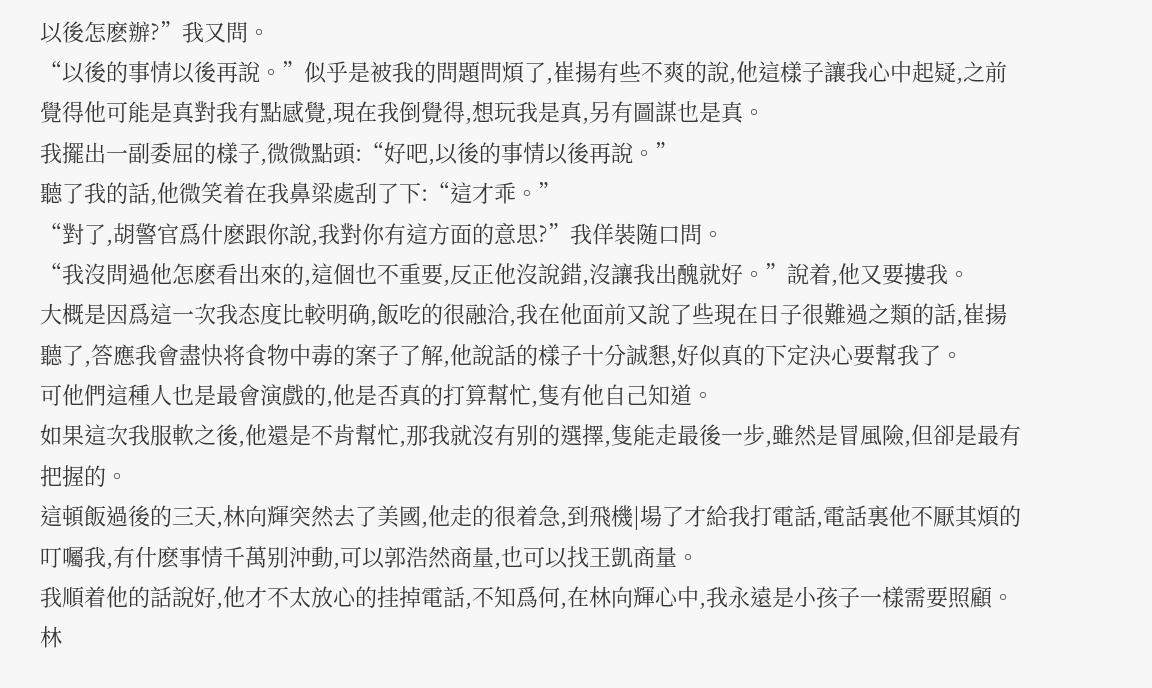以後怎麽辦?”我又問。
“以後的事情以後再說。”似乎是被我的問題問煩了,崔揚有些不爽的說,他這樣子讓我心中起疑,之前覺得他可能是真對我有點感覺,現在我倒覺得,想玩我是真,另有圖謀也是真。
我擺出一副委屈的樣子,微微點頭:“好吧,以後的事情以後再說。”
聽了我的話,他微笑着在我鼻梁處刮了下:“這才乖。”
“對了,胡警官爲什麽跟你說,我對你有這方面的意思?”我佯裝随口問。
“我沒問過他怎麽看出來的,這個也不重要,反正他沒說錯,沒讓我出醜就好。”說着,他又要摟我。
大概是因爲這一次我态度比較明确,飯吃的很融洽,我在他面前又說了些現在日子很難過之類的話,崔揚聽了,答應我會盡快将食物中毒的案子了解,他說話的樣子十分誠懇,好似真的下定決心要幫我了。
可他們這種人也是最會演戲的,他是否真的打算幫忙,隻有他自己知道。
如果這次我服軟之後,他還是不肯幫忙,那我就沒有别的選擇,隻能走最後一步,雖然是冒風險,但卻是最有把握的。
這頓飯過後的三天,林向輝突然去了美國,他走的很着急,到飛機|場了才給我打電話,電話裏他不厭其煩的叮囑我,有什麽事情千萬别沖動,可以郭浩然商量,也可以找王凱商量。
我順着他的話說好,他才不太放心的挂掉電話,不知爲何,在林向輝心中,我永遠是小孩子一樣需要照顧。
林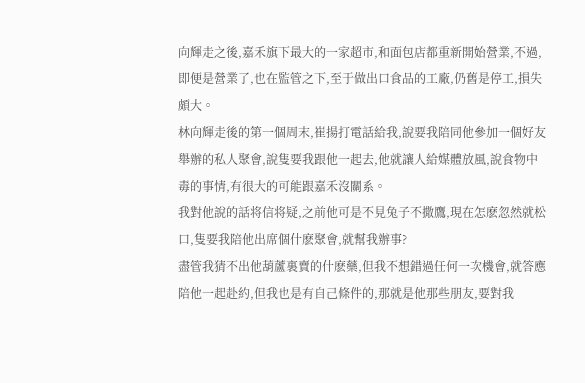向輝走之後,嘉禾旗下最大的一家超市,和面包店都重新開始營業,不過,即便是營業了,也在監管之下,至于做出口食品的工廠,仍舊是停工,損失頗大。
林向輝走後的第一個周末,崔揚打電話給我,說要我陪同他參加一個好友舉辦的私人聚會,說隻要我跟他一起去,他就讓人給媒體放風,說食物中毒的事情,有很大的可能跟嘉禾沒關系。
我對他說的話将信将疑,之前他可是不見兔子不撒鷹,現在怎麽忽然就松口,隻要我陪他出席個什麽聚會,就幫我辦事?
盡管我猜不出他葫蘆裏賣的什麽藥,但我不想錯過任何一次機會,就答應陪他一起赴約,但我也是有自己條件的,那就是他那些朋友,要對我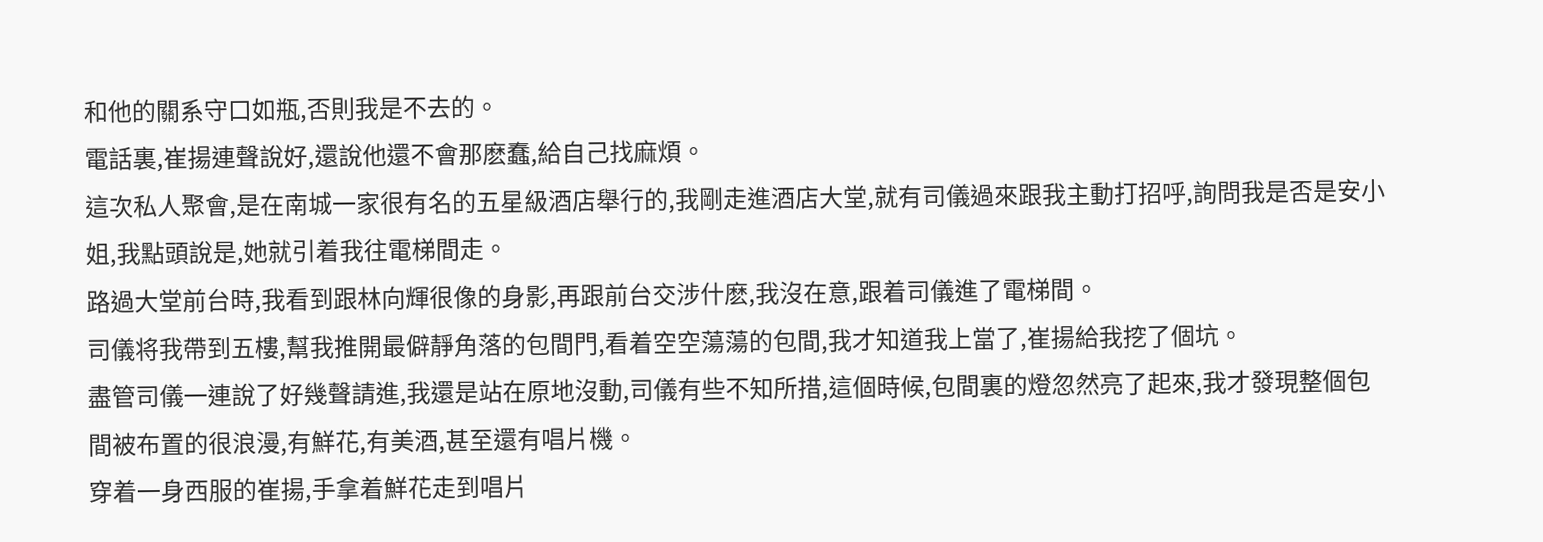和他的關系守口如瓶,否則我是不去的。
電話裏,崔揚連聲說好,還說他還不會那麽蠢,給自己找麻煩。
這次私人聚會,是在南城一家很有名的五星級酒店舉行的,我剛走進酒店大堂,就有司儀過來跟我主動打招呼,詢問我是否是安小姐,我點頭說是,她就引着我往電梯間走。
路過大堂前台時,我看到跟林向輝很像的身影,再跟前台交涉什麽,我沒在意,跟着司儀進了電梯間。
司儀将我帶到五樓,幫我推開最僻靜角落的包間門,看着空空蕩蕩的包間,我才知道我上當了,崔揚給我挖了個坑。
盡管司儀一連說了好幾聲請進,我還是站在原地沒動,司儀有些不知所措,這個時候,包間裏的燈忽然亮了起來,我才發現整個包間被布置的很浪漫,有鮮花,有美酒,甚至還有唱片機。
穿着一身西服的崔揚,手拿着鮮花走到唱片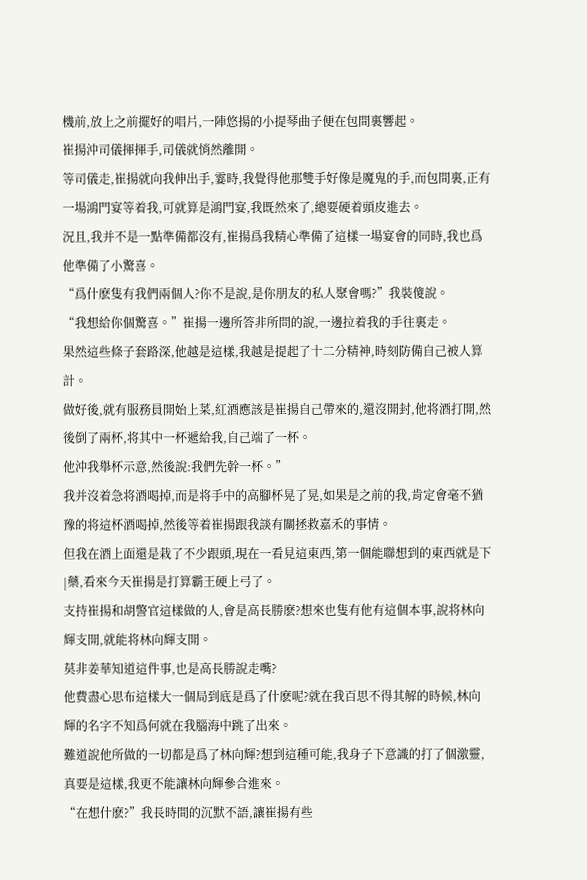機前,放上之前擺好的唱片,一陣悠揚的小提琴曲子便在包間裏響起。
崔揚沖司儀揮揮手,司儀就悄然離開。
等司儀走,崔揚就向我伸出手,霎時,我覺得他那雙手好像是魔鬼的手,而包間裏,正有一場鴻門宴等着我,可就算是鴻門宴,我既然來了,總要硬着頭皮進去。
況且,我并不是一點準備都沒有,崔揚爲我精心準備了這樣一場宴會的同時,我也爲他準備了小驚喜。
“爲什麽隻有我們兩個人?你不是說,是你朋友的私人聚會嗎?”我裝傻說。
“我想給你個驚喜。”崔揚一邊所答非所問的說,一邊拉着我的手往裏走。
果然這些條子套路深,他越是這樣,我越是提起了十二分精神,時刻防備自己被人算計。
做好後,就有服務員開始上菜,紅酒應該是崔揚自己帶來的,還沒開封,他将酒打開,然後倒了兩杯,将其中一杯遞給我,自己端了一杯。
他沖我舉杯示意,然後說:我們先幹一杯。”
我并沒着急将酒喝掉,而是将手中的高腳杯晃了晃,如果是之前的我,肯定會毫不猶豫的将這杯酒喝掉,然後等着崔揚跟我談有關拯救嘉禾的事情。
但我在酒上面還是栽了不少跟頭,現在一看見這東西,第一個能聯想到的東西就是下|藥,看來今天崔揚是打算霸王硬上弓了。
支持崔揚和胡警官這樣做的人,會是高長勝麽?想來也隻有他有這個本事,說将林向輝支開,就能将林向輝支開。
莫非姜華知道這件事,也是高長勝說走嘴?
他費盡心思布這樣大一個局到底是爲了什麽呢?就在我百思不得其解的時候,林向輝的名字不知爲何就在我腦海中跳了出來。
難道說他所做的一切都是爲了林向輝?想到這種可能,我身子下意識的打了個激靈,真要是這樣,我更不能讓林向輝參合進來。
“在想什麽?”我長時間的沉默不語,讓崔揚有些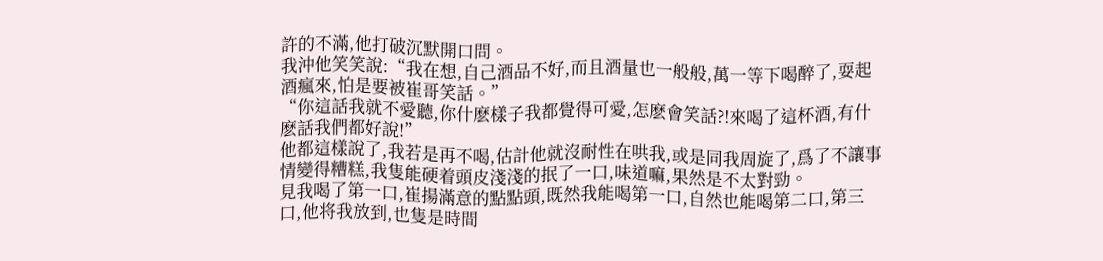許的不滿,他打破沉默開口問。
我沖他笑笑說:“我在想,自己酒品不好,而且酒量也一般般,萬一等下喝醉了,耍起酒瘋來,怕是要被崔哥笑話。”
“你這話我就不愛聽,你什麽樣子我都覺得可愛,怎麽會笑話?!來喝了這杯酒,有什麽話我們都好說!”
他都這樣說了,我若是再不喝,估計他就沒耐性在哄我,或是同我周旋了,爲了不讓事情變得糟糕,我隻能硬着頭皮淺淺的抿了一口,味道嘛,果然是不太對勁。
見我喝了第一口,崔揚滿意的點點頭,既然我能喝第一口,自然也能喝第二口,第三口,他将我放到,也隻是時間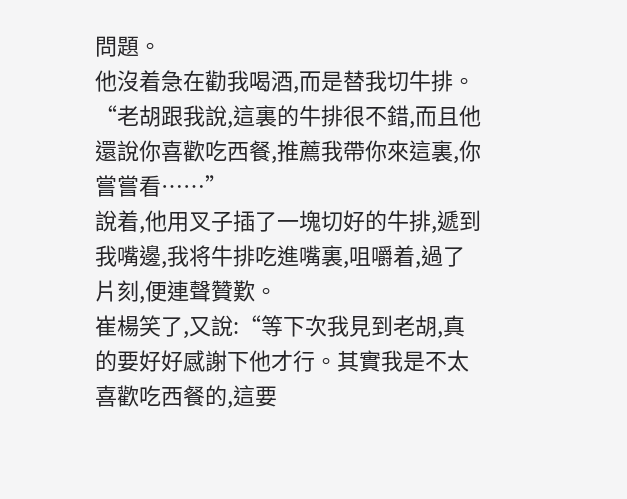問題。
他沒着急在勸我喝酒,而是替我切牛排。
“老胡跟我說,這裏的牛排很不錯,而且他還說你喜歡吃西餐,推薦我帶你來這裏,你嘗嘗看……”
說着,他用叉子插了一塊切好的牛排,遞到我嘴邊,我将牛排吃進嘴裏,咀嚼着,過了片刻,便連聲贊歎。
崔楊笑了,又說:“等下次我見到老胡,真的要好好感謝下他才行。其實我是不太喜歡吃西餐的,這要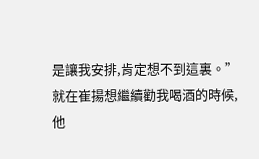是讓我安排,肯定想不到這裏。”
就在崔揚想繼續勸我喝酒的時候,他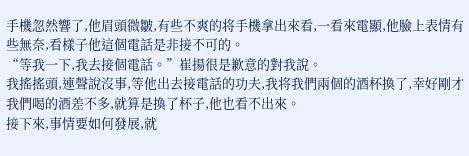手機忽然響了,他眉頭微皺,有些不爽的将手機拿出來看,一看來電顯,他臉上表情有些無奈,看樣子他這個電話是非接不可的。
“等我一下,我去接個電話。”崔揚很是歉意的對我說。
我搖搖頭,連聲說沒事,等他出去接電話的功夫,我将我們兩個的酒杯換了,幸好剛才我們喝的酒差不多,就算是換了杯子,他也看不出來。
接下來,事情要如何發展,就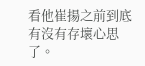看他崔揚之前到底有沒有存壞心思了。